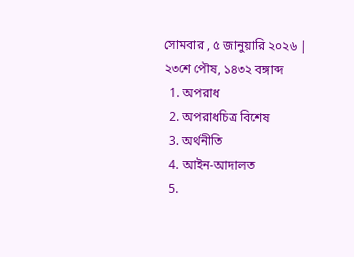সোমবার , ৫ জানুয়ারি ২০২৬ | ২৩শে পৌষ, ১৪৩২ বঙ্গাব্দ
  1. অপরাধ
  2. অপরাধচিত্র বিশেষ
  3. অর্থনীতি
  4. আইন-আদালত
  5.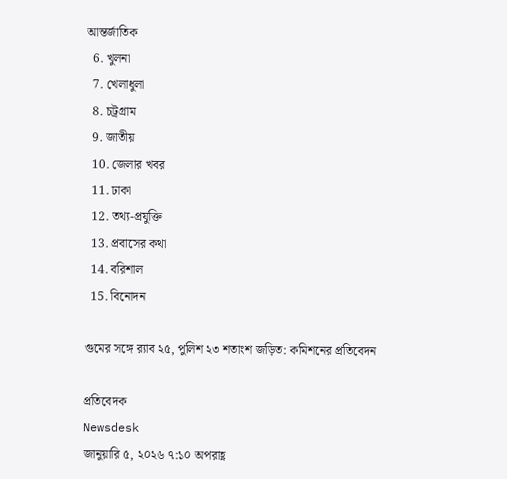আন্তর্জাতিক
  6. খুলনা
  7. খেলাধুলা
  8. চট্রগ্রাম
  9. জাতীয়
  10. জেলার খবর
  11. ঢাকা
  12. তথ্য-প্রযুক্তি
  13. প্রবাসের কথা
  14. বরিশাল
  15. বিনোদন

গুমের সঙ্গে র‍্যাব ২৫, পুলিশ ২৩ শতাংশ জড়িত: কমিশনের প্রতিবেদন

প্রতিবেদক
Newsdesk
জানুয়ারি ৫, ২০২৬ ৭:১০ অপরাহ্ণ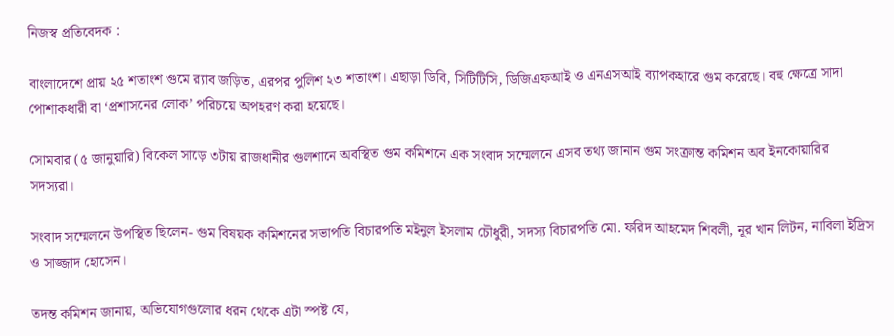নিজস্ব প্রতিবেদক :

বাংলাদেশে প্রায় ২৫ শতাংশ গুমে র‍্যাব জড়িত, এরপর পুলিশ ২৩ শতাংশ। এছাড়া ডিবি, সিটিটিসি, ডিজিএফআই ও এনএসআই ব্যাপকহারে গুম করেছে। বহু ক্ষেত্রে সাদা পোশাকধারী বা ‘প্রশাসনের লোক’ পরিচয়ে অপহরণ করা হয়েছে।

সোমবার (৫ জানুয়ারি) বিকেল সাড়ে ৩টায় রাজধানীর গুলশানে অবস্থিত গুম কমিশনে এক সংবাদ সম্মেলনে এসব তথ্য জানান গুম সংক্রান্ত কমিশন অব ইনকোয়ারির সদস্যরা।

সংবাদ সম্মেলনে উপস্থিত ছিলেন- গুম বিষয়ক কমিশনের সভাপতি বিচারপতি মইনুল ইসলাম চৌধুরী, সদস্য বিচারপতি মো. ফরিদ আহমেদ শিবলী, নূর খান লিটন, নাবিলা ইদ্রিস ও সাজ্জাদ হোসেন।

তদন্ত কমিশন জানায়, অভিযোগগুলোর ধরন থেকে এটা স্পষ্ট যে,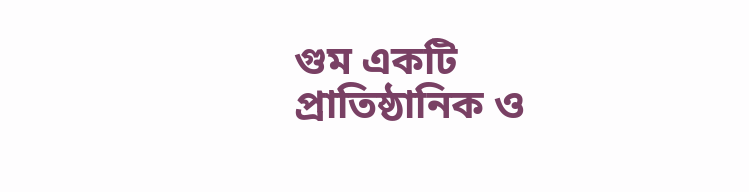গুম একটি প্রাতিষ্ঠানিক ও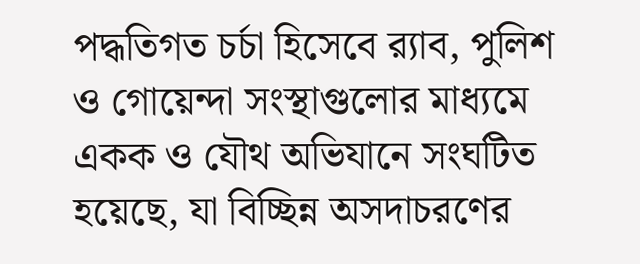পদ্ধতিগত চর্চা হিসেবে র‍্যাব, পুলিশ ও গোয়েন্দা সংস্থাগুলোর মাধ্যমে একক ও যৌথ অভিযানে সংঘটিত হয়েছে, যা বিচ্ছিন্ন অসদাচরণের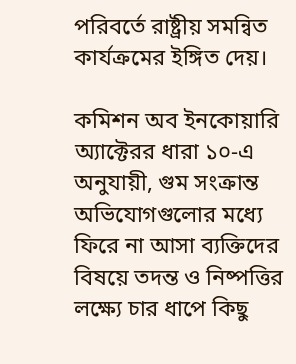পরিবর্তে রাষ্ট্রীয় সমন্বিত কার্যক্রমের ইঙ্গিত দেয়।

কমিশন অব ইনকোয়ারি অ্যাক্টেরর ধারা ১০-এ অনুযায়ী, গুম সংক্রান্ত অভিযোগগুলোর মধ্যে ফিরে না আসা ব্যক্তিদের বিষয়ে তদন্ত ও নিষ্পত্তির লক্ষ্যে চার ধাপে কিছু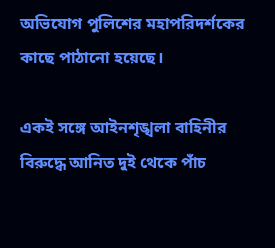অভিযোগ পুলিশের মহাপরিদর্শকের কাছে পাঠানো হয়েছে।

একই সঙ্গে আইনশৃঙ্খলা বাহিনীর বিরুদ্ধে আনিত দুই থেকে পাঁচ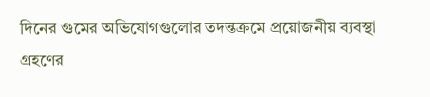দিনের গুমের অভিযোগগুলোর তদন্তক্রমে প্রয়োজনীয় ব্যবস্থা গ্রহণের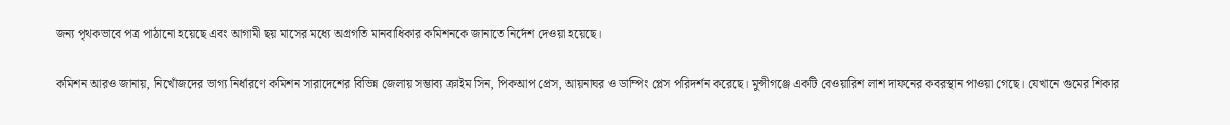জন্য পৃথকভাবে পত্র পাঠানো হয়েছে এবং আগামী ছয় মাসের মধ্যে অগ্রগতি মানবাধিকার কমিশনকে জানাতে নির্দেশ দেওয়া হয়েছে।

কমিশন আরও জানায়, নিখোঁজদের ভাগ্য নির্ধারণে কমিশন সারাদেশের বিভিন্ন জেলায় সম্ভাব্য ক্রাইম সিন, পিকআপ প্রেস, আয়নাঘর ও ডাম্পিং প্লেস পরিদর্শন করেছে। মুন্সীগঞ্জে একটি বেওয়ারিশ লাশ দাফনের কবরস্থান পাওয়া গেছে। যেখানে গুমের শিকার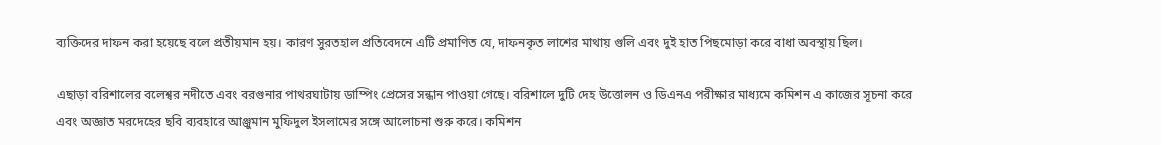ব্যক্তিদের দাফন করা হয়েছে বলে প্রতীয়মান হয়। কারণ সুরতহাল প্রতিবেদনে এটি প্রমাণিত যে, দাফনকৃত লাশের মাথায় গুলি এবং দুই হাত পিছমোড়া করে বাধা অবস্থায় ছিল।

এছাড়া বরিশালের বলেশ্বর নদীতে এবং বরগুনার পাথরঘাটায় ডাম্পিং প্রেসের সন্ধান পাওয়া গেছে। বরিশালে দুটি দেহ উত্তোলন ও ডিএনএ পরীক্ষার মাধ্যমে কমিশন এ কাজের সূচনা করে এবং অজ্ঞাত মরদেহের ছবি ব্যবহারে আঞ্জুমান মুফিদুল ইসলামের সঙ্গে আলোচনা শুরু করে। কমিশন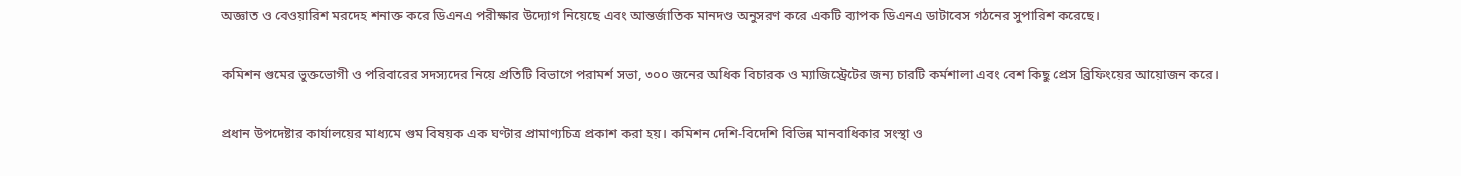অজ্ঞাত ও বেওয়ারিশ মরদেহ শনাক্ত করে ডিএনএ পরীক্ষার উদ্যোগ নিয়েছে এবং আন্তর্জাতিক মানদণ্ড অনুসরণ করে একটি ব্যাপক ডিএনএ ডাটাবেস গঠনের সুপারিশ করেছে।

কমিশন গুমের ভুক্তভোগী ও পরিবারের সদস্যদের নিয়ে প্রতিটি বিভাগে পরামর্শ সভা, ৩০০ জনের অধিক বিচারক ও ম্যাজিস্ট্রেটের জন্য চারটি কর্মশালা এবং বেশ কিছু প্রেস ব্রিফিংয়ের আয়োজন করে।

প্রধান উপদেষ্টার কার্যালয়ের মাধ্যমে গুম বিষয়ক এক ঘণ্টার প্রামাণ্যচিত্র প্রকাশ করা হয়। কমিশন দেশি-বিদেশি বিভিন্ন মানবাধিকার সংস্থা ও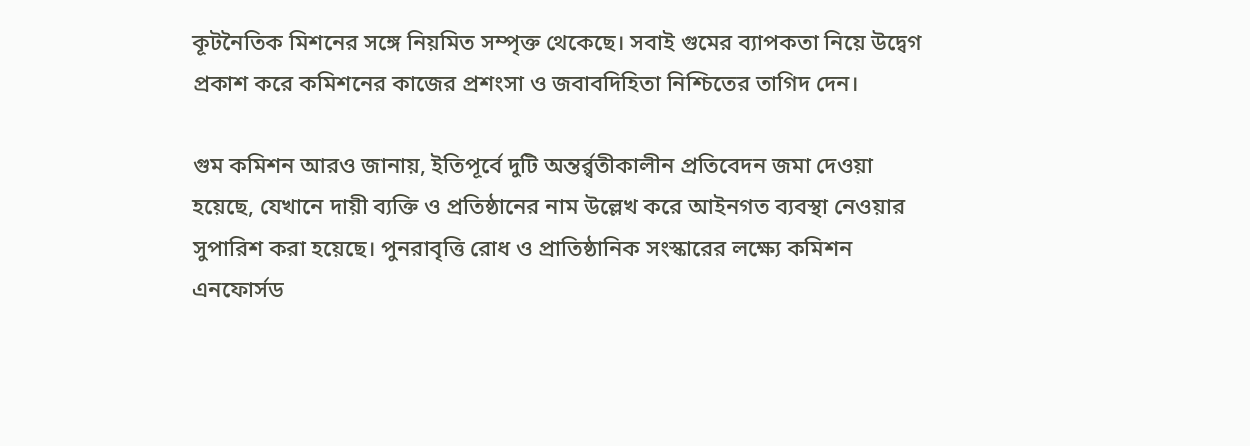কূটনৈতিক মিশনের সঙ্গে নিয়মিত সম্পৃক্ত থেকেছে। সবাই গুমের ব্যাপকতা নিয়ে উদ্বেগ প্রকাশ করে কমিশনের কাজের প্রশংসা ও জবাবদিহিতা নিশ্চিতের তাগিদ দেন।

গুম কমিশন আরও জানায়, ইতিপূর্বে দুটি অন্তর্র্বতীকালীন প্রতিবেদন জমা দেওয়া হয়েছে, যেখানে দায়ী ব্যক্তি ও প্রতিষ্ঠানের নাম উল্লেখ করে আইনগত ব্যবস্থা নেওয়ার সুপারিশ করা হয়েছে। পুনরাবৃত্তি রোধ ও প্রাতিষ্ঠানিক সংস্কারের লক্ষ্যে কমিশন এনফোর্সড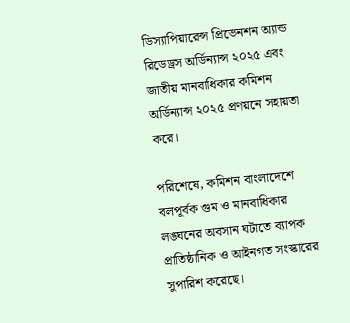ডিস্যাপিয়ারেন্স প্রিভেনশন অ্যান্ড রিডেড্রস অর্ডিন্যান্স ২০২৫ এবং জাতীয় মানবাধিকার কমিশন অর্ডিন্যান্স ২০২৫ প্রণয়নে সহায়তা করে।

পরিশেষে, কমিশন বাংলাদেশে বলপূর্বক গুম ও মানবাধিকার লঙ্ঘনের অবসান ঘটাতে ব্যাপক প্রাতিষ্ঠানিক ও আইনগত সংস্কারের সুপারিশ করেছে।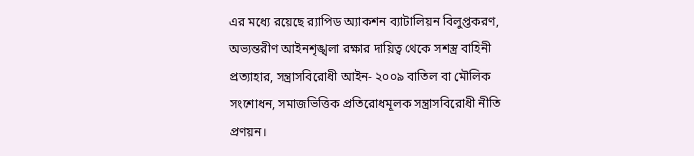এর মধ্যে রয়েছে র‍্যাপিড অ্যাকশন ব্যাটালিয়ন বিলুপ্তকরণ, অভ্যন্তরীণ আইনশৃঙ্খলা রক্ষার দায়িত্ব থেকে সশস্ত্র বাহিনী প্রত্যাহার, সন্ত্রাসবিরোধী আইন- ২০০৯ বাতিল বা মৌলিক সংশোধন, সমাজভিত্তিক প্রতিরোধমূলক সন্ত্রাসবিরোধী নীতি প্রণয়ন।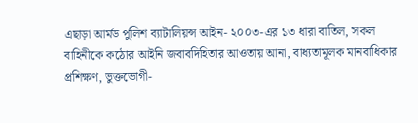এছাড়া আর্মড পুলিশ ব্যাটালিয়ন্স আইন- ২০০৩-এর ১৩ ধারা বাতিল, সকল বাহিনীকে কঠোর আইনি জবাবদিহিতার আওতায় আনা, বাধ্যতামূলক মানবাধিকার প্রশিক্ষণ, ভুক্তভোগী-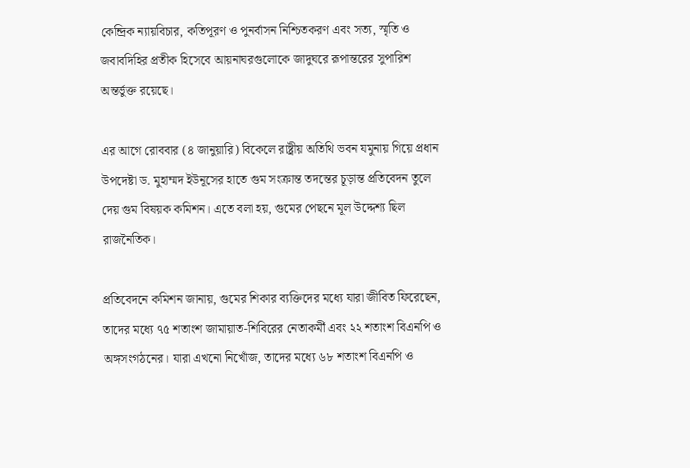কেন্দ্রিক ন্যায়বিচার, কতিপূরণ ও পুনর্বাসন নিশ্চিতকরণ এবং সত্য, স্মৃতি ও জবাবদিহির প্রতীক হিসেবে আয়নাঘরগুলোকে জাদুঘরে রূপান্তরের সুপারিশ অন্তর্ভুক্ত রয়েছে।

এর আগে রোববার (৪ জানুয়ারি) বিকেলে রাষ্ট্রীয় অতিথি ভবন যমুনায় গিয়ে প্রধান উপদেষ্টা ড. মুহাম্মদ ইউনূসের হাতে গুম সংক্রান্ত তদন্তের চূড়ান্ত প্রতিবেদন তুলে দেয় গুম বিষয়ক কমিশন। এতে বলা হয়, গুমের পেছনে মূল উদ্দেশ্য ছিল রাজনৈতিক।

প্রতিবেদনে কমিশন জানায়, গুমের শিকার ব্যক্তিদের মধ্যে যারা জীবিত ফিরেছেন, তাদের মধ্যে ৭৫ শতাংশ জামায়াত-শিবিরের নেতাকর্মী এবং ২২ শতাংশ বিএনপি ও অঙ্গসংগঠনের। যারা এখনো নিখোঁজ, তাদের মধ্যে ৬৮ শতাংশ বিএনপি ও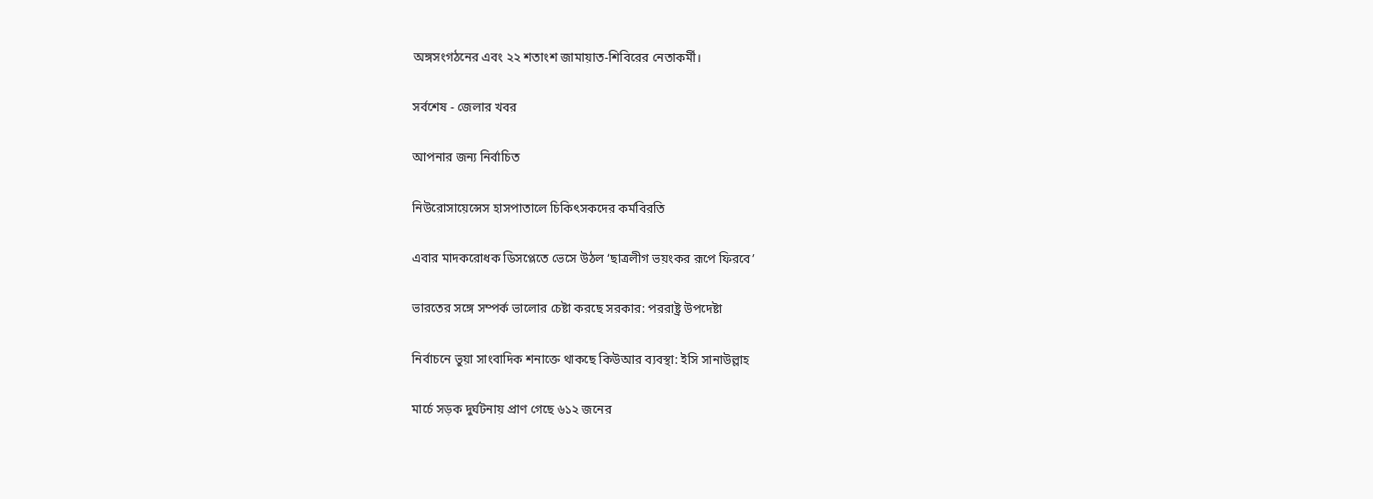অঙ্গসংগঠনের এবং ২২ শতাংশ জামায়াত-শিবিরের নেতাকর্মী।

সর্বশেষ - জেলার খবর

আপনার জন্য নির্বাচিত

নিউরোসায়েন্সেস হাসপাতালে চিকিৎসকদের কর্মবিরতি

এবার মাদকরোধক ডিসপ্লেতে ভেসে উঠল ‘ছাত্রলীগ ভয়ংকর রূপে ফিরবে’

ভারতের সঙ্গে সম্পর্ক ভালোর চেষ্টা করছে সরকার: পররাষ্ট্র উপদেষ্টা

নির্বাচনে ভুয়া সাংবাদিক শনাক্তে থাকছে কিউআর ব্যবস্থা: ইসি সানাউল্লাহ

মার্চে সড়ক দুর্ঘটনায় প্রাণ গেছে ৬১২ জনের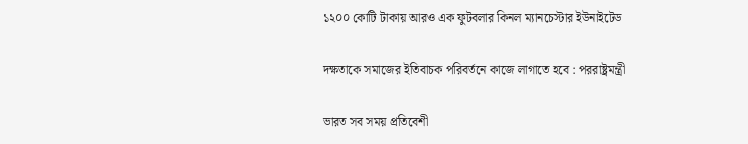১২০০ কোটি টাকায় আরও এক ফুটবলার কিনল ম্যানচেস্টার ইউনাইটেড

দক্ষতাকে সমাজের ইতিবাচক পরিবর্তনে কাজে লাগাতে হবে : পররাষ্ট্রমন্ত্রী

ভারত সব সময় প্রতিবেশী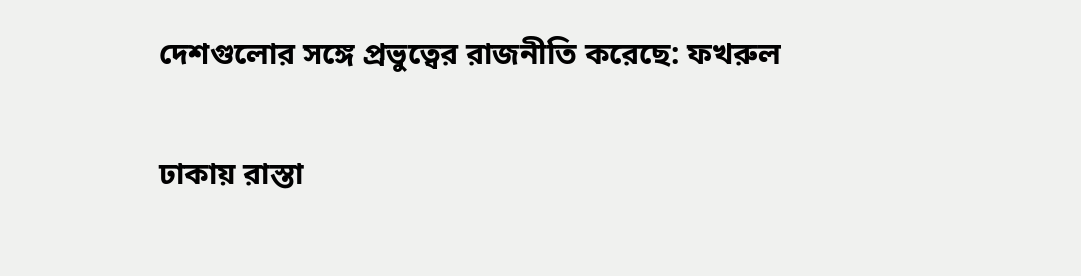দেশগুলোর সঙ্গে প্রভুত্বের রাজনীতি করেছে: ফখরুল

ঢাকায় রাস্তা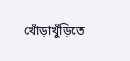খোঁড়াখুঁড়িতে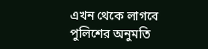এখন থেকে লাগবে পুলিশের অনুমতি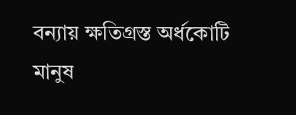বন্যায় ক্ষতিগ্রস্ত অর্ধকোটি মানুষ